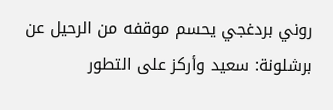روني بردغجي يحسم موقفه من الرحيل عن برشلونة: سعيد وأركز على التطور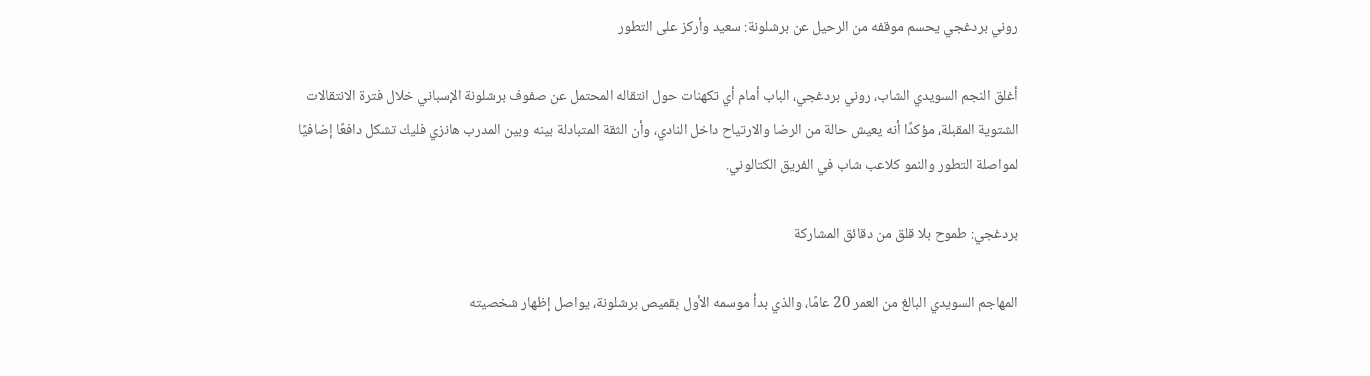روني بردغجي يحسم موقفه من الرحيل عن برشلونة: سعيد وأركز على التطور

أغلق النجم السويدي الشاب، روني بردغجي، الباب أمام أي تكهنات حول انتقاله المحتمل عن صفوف برشلونة الإسباني خلال فترة الانتقالات الشتوية المقبلة، مؤكدًا أنه يعيش حالة من الرضا والارتياح داخل النادي، وأن الثقة المتبادلة بينه وبين المدرب هانزي فليك تشكل دافعًا إضافيًا لمواصلة التطور والنمو كلاعب شاب في الفريق الكتالوني.

بردغجي: طموح بلا قلق من دقائق المشاركة

المهاجم السويدي البالغ من العمر 20 عامًا، والذي بدأ موسمه الأول بقميص برشلونة، يواصل إظهار شخصيته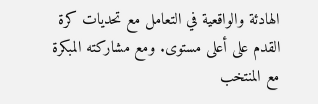الهادئة والواقعية في التعامل مع تحديات كرة القدم على أعلى مستوى. ومع مشاركته المبكرة مع المنتخب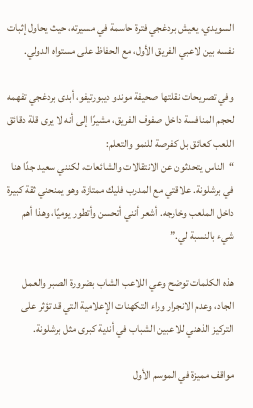السويدي، يعيش بردغجي فترة حاسمة في مسيرته، حيث يحاول إثبات نفسه بين لاعبي الفريق الأول، مع الحفاظ على مستواه الدولي.

وفي تصريحات نقلتها صحيفة موندو ديبورتيفو، أبدى بردغجي تفهمه لحجم المنافسة داخل صفوف الفريق، مشيرًا إلى أنه لا يرى قلة دقائق اللعب كعائق بل كفرصة للنمو والتعلم:
“الناس يتحدثون عن الانتقالات والشائعات، لكنني سعيد جدًا هنا في برشلونة. علاقتي مع المدرب فليك ممتازة، وهو يمنحني ثقة كبيرة داخل الملعب وخارجه. أشعر أنني أتحسن وأتطور يوميًا، وهذا أهم شيء بالنسبة لي.”

هذه الكلمات توضح وعي اللاعب الشاب بضرورة الصبر والعمل الجاد، وعدم الانجرار وراء التكهنات الإعلامية التي قد تؤثر على التركيز الذهني للاعبين الشباب في أندية كبرى مثل برشلونة.

مواقف مميزة في الموسم الأول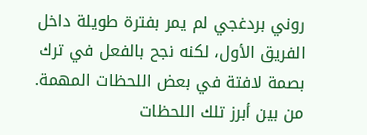روني بردغجي لم يمر بفترة طويلة داخل الفريق الأول، لكنه نجح بالفعل في ترك بصمة لافتة في بعض اللحظات المهمة. من بين أبرز تلك اللحظات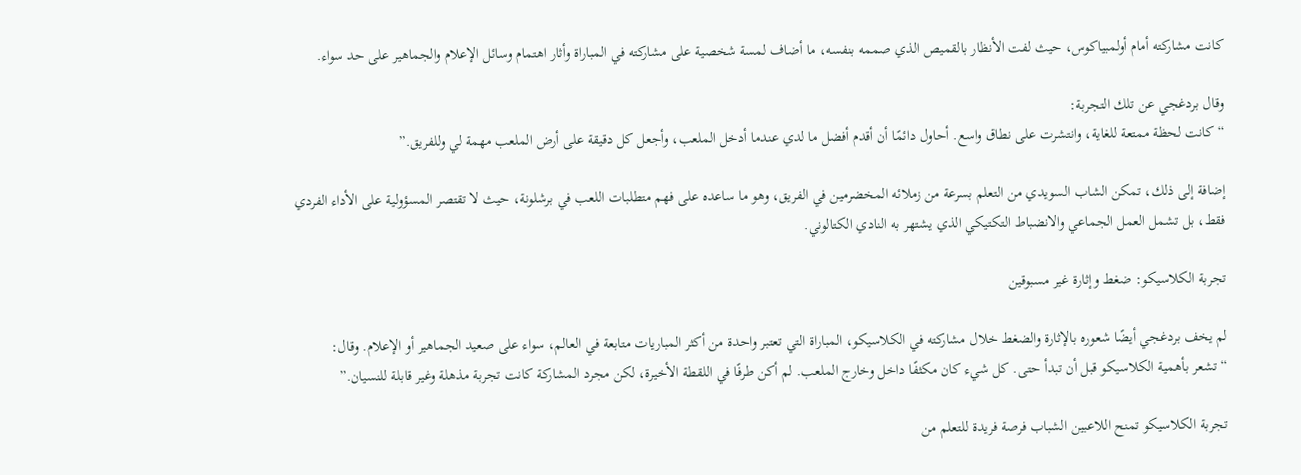كانت مشاركته أمام أولمبياكوس، حيث لفت الأنظار بالقميص الذي صممه بنفسه، ما أضاف لمسة شخصية على مشاركته في المباراة وأثار اهتمام وسائل الإعلام والجماهير على حد سواء.

وقال بردغجي عن تلك التجربة:
“كانت لحظة ممتعة للغاية، وانتشرت على نطاق واسع. أحاول دائمًا أن أقدم أفضل ما لدي عندما أدخل الملعب، وأجعل كل دقيقة على أرض الملعب مهمة لي وللفريق.”

إضافة إلى ذلك، تمكن الشاب السويدي من التعلم بسرعة من زملائه المخضرمين في الفريق، وهو ما ساعده على فهم متطلبات اللعب في برشلونة، حيث لا تقتصر المسؤولية على الأداء الفردي فقط، بل تشمل العمل الجماعي والانضباط التكتيكي الذي يشتهر به النادي الكتالوني.

تجربة الكلاسيكو: ضغط وإثارة غير مسبوقين

لم يخف بردغجي أيضًا شعوره بالإثارة والضغط خلال مشاركته في الكلاسيكو، المباراة التي تعتبر واحدة من أكثر المباريات متابعة في العالم، سواء على صعيد الجماهير أو الإعلام. وقال:
“تشعر بأهمية الكلاسيكو قبل أن تبدأ حتى. كل شيء كان مكثفًا داخل وخارج الملعب. لم أكن طرفًا في اللقطة الأخيرة، لكن مجرد المشاركة كانت تجربة مذهلة وغير قابلة للنسيان.”

تجربة الكلاسيكو تمنح اللاعبين الشباب فرصة فريدة للتعلم من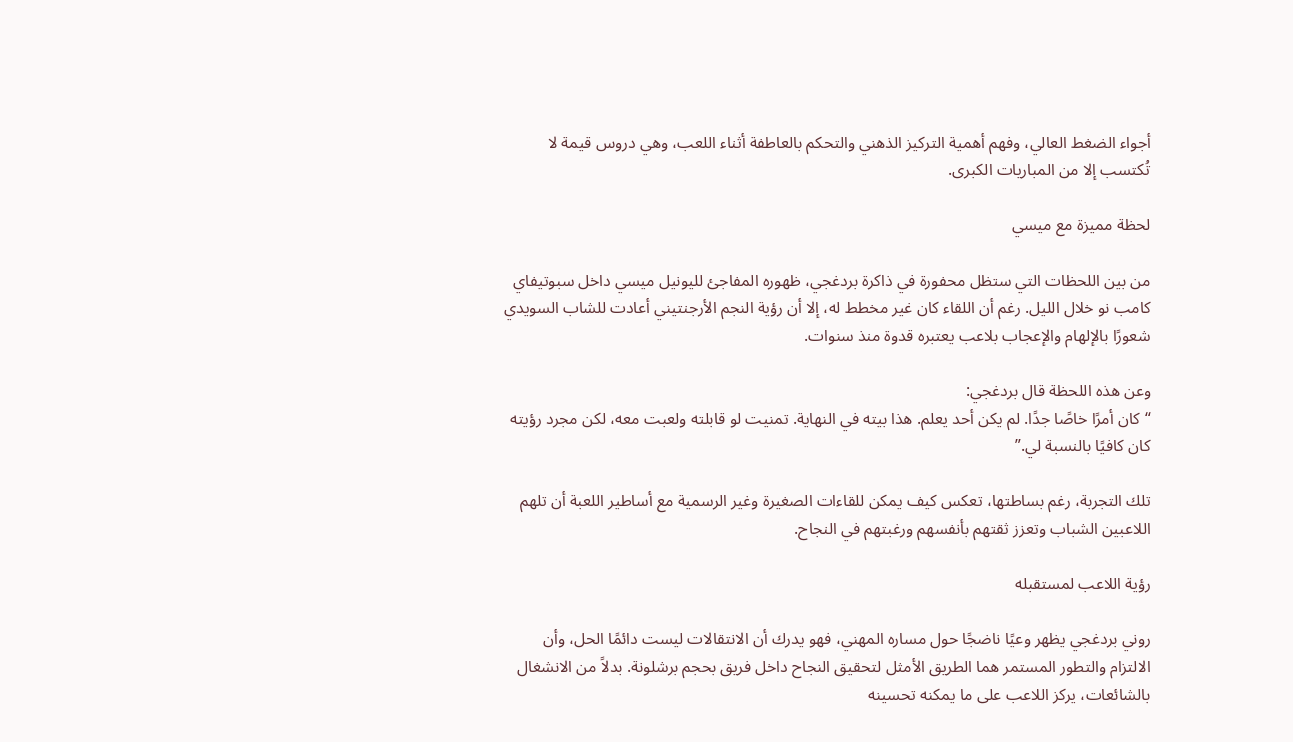أجواء الضغط العالي، وفهم أهمية التركيز الذهني والتحكم بالعاطفة أثناء اللعب، وهي دروس قيمة لا تُكتسب إلا من المباريات الكبرى.

لحظة مميزة مع ميسي

من بين اللحظات التي ستظل محفورة في ذاكرة بردغجي، ظهوره المفاجئ لليونيل ميسي داخل سبوتيفاي كامب نو خلال الليل. رغم أن اللقاء كان غير مخطط له، إلا أن رؤية النجم الأرجنتيني أعادت للشاب السويدي شعورًا بالإلهام والإعجاب بلاعب يعتبره قدوة منذ سنوات.

وعن هذه اللحظة قال بردغجي:
“كان أمرًا خاصًا جدًا. لم يكن أحد يعلم. هذا بيته في النهاية. تمنيت لو قابلته ولعبت معه، لكن مجرد رؤيته كان كافيًا بالنسبة لي.”

تلك التجربة، رغم بساطتها، تعكس كيف يمكن للقاءات الصغيرة وغير الرسمية مع أساطير اللعبة أن تلهم اللاعبين الشباب وتعزز ثقتهم بأنفسهم ورغبتهم في النجاح.

رؤية اللاعب لمستقبله

روني بردغجي يظهر وعيًا ناضجًا حول مساره المهني، فهو يدرك أن الانتقالات ليست دائمًا الحل، وأن الالتزام والتطور المستمر هما الطريق الأمثل لتحقيق النجاح داخل فريق بحجم برشلونة. بدلاً من الانشغال بالشائعات، يركز اللاعب على ما يمكنه تحسينه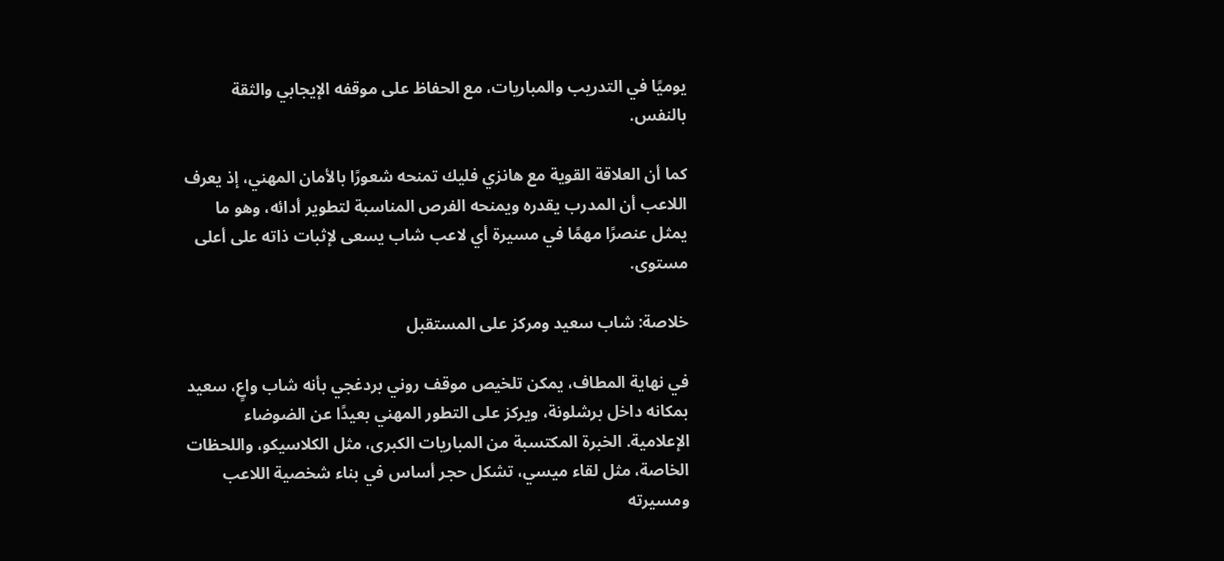يوميًا في التدريب والمباريات، مع الحفاظ على موقفه الإيجابي والثقة بالنفس.

كما أن العلاقة القوية مع هانزي فليك تمنحه شعورًا بالأمان المهني، إذ يعرف اللاعب أن المدرب يقدره ويمنحه الفرص المناسبة لتطوير أدائه، وهو ما يمثل عنصرًا مهمًا في مسيرة أي لاعب شاب يسعى لإثبات ذاته على أعلى مستوى.

خلاصة: شاب سعيد ومركز على المستقبل

في نهاية المطاف، يمكن تلخيص موقف روني بردغجي بأنه شاب واعٍ، سعيد بمكانه داخل برشلونة، ويركز على التطور المهني بعيدًا عن الضوضاء الإعلامية. الخبرة المكتسبة من المباريات الكبرى، مثل الكلاسيكو، واللحظات الخاصة، مثل لقاء ميسي، تشكل حجر أساس في بناء شخصية اللاعب ومسيرته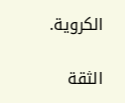الكروية.

الثقة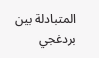المتبادلة بين بردغجي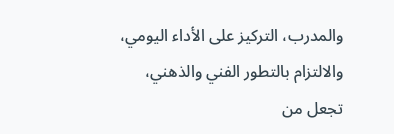والمدرب، التركيز على الأداء اليومي، والالتزام بالتطور الفني والذهني، تجعل من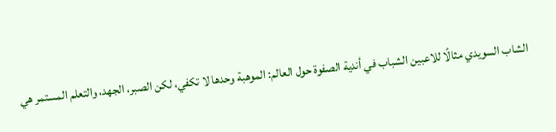الشاب السويدي مثالًا للاعبين الشباب في أندية الصفوة حول العالم: الموهبة وحدها لا تكفي، لكن الصبر، الجهد، والتعلم المستمر هي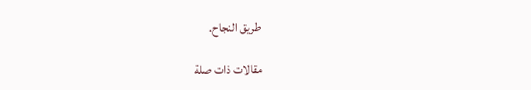طريق النجاح.

مقالات ذات صلة